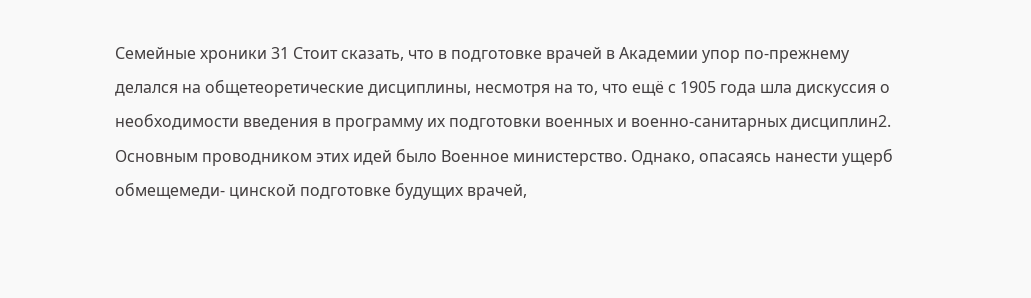Семейные хроники 31 Стоит сказать, что в подготовке врачей в Академии упор по-прежнему делался на общетеоретические дисциплины, несмотря на то, что ещё с 1905 года шла дискуссия о необходимости введения в программу их подготовки военных и военно-санитарных дисциплин2. Основным проводником этих идей было Военное министерство. Однако, опасаясь нанести ущерб обмещемеди- цинской подготовке будущих врачей,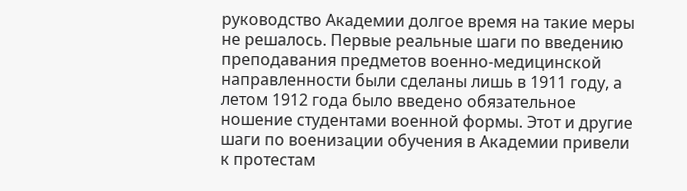руководство Академии долгое время на такие меры не решалось. Первые реальные шаги по введению преподавания предметов военно-медицинской направленности были сделаны лишь в 1911 году, а летом 1912 года было введено обязательное ношение студентами военной формы. Этот и другие шаги по военизации обучения в Академии привели к протестам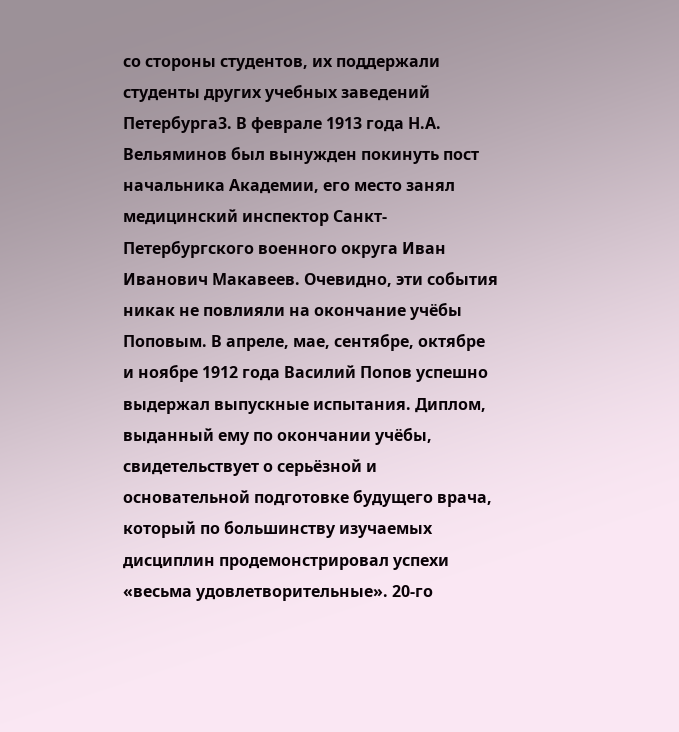со стороны студентов, их поддержали студенты других учебных заведений Петербурга3. В феврале 1913 года Н.А. Вельяминов был вынужден покинуть пост начальника Академии, его место занял медицинский инспектор Санкт- Петербургского военного округа Иван Иванович Макавеев. Очевидно, эти события никак не повлияли на окончание учёбы Поповым. В апреле, мае, сентябре, октябре и ноябре 1912 года Василий Попов успешно выдержал выпускные испытания. Диплом, выданный ему по окончании учёбы, свидетельствует о серьёзной и основательной подготовке будущего врача, который по большинству изучаемых дисциплин продемонстрировал успехи «весьма удовлетворительные». 20-го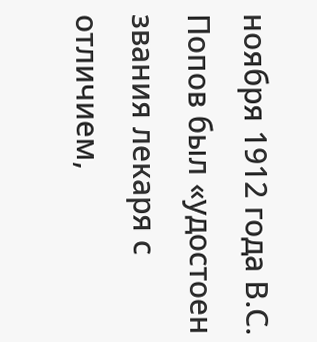ноября 1912 года В.С. Попов был «удостоен звания лекаря с отличием,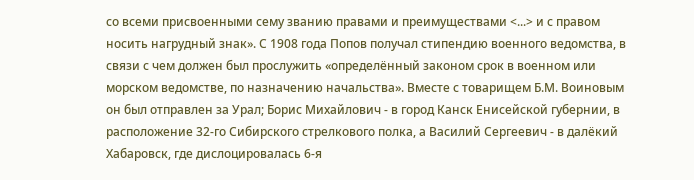со всеми присвоенными сему званию правами и преимуществами <...> и с правом носить нагрудный знак». С 1908 года Попов получал стипендию военного ведомства, в связи с чем должен был прослужить «определённый законом срок в военном или морском ведомстве, по назначению начальства». Вместе с товарищем Б.М. Воиновым он был отправлен за Урал; Борис Михайлович - в город Канск Енисейской губернии, в расположение 32-го Сибирского стрелкового полка, а Василий Сергеевич - в далёкий Хабаровск, где дислоцировалась 6-я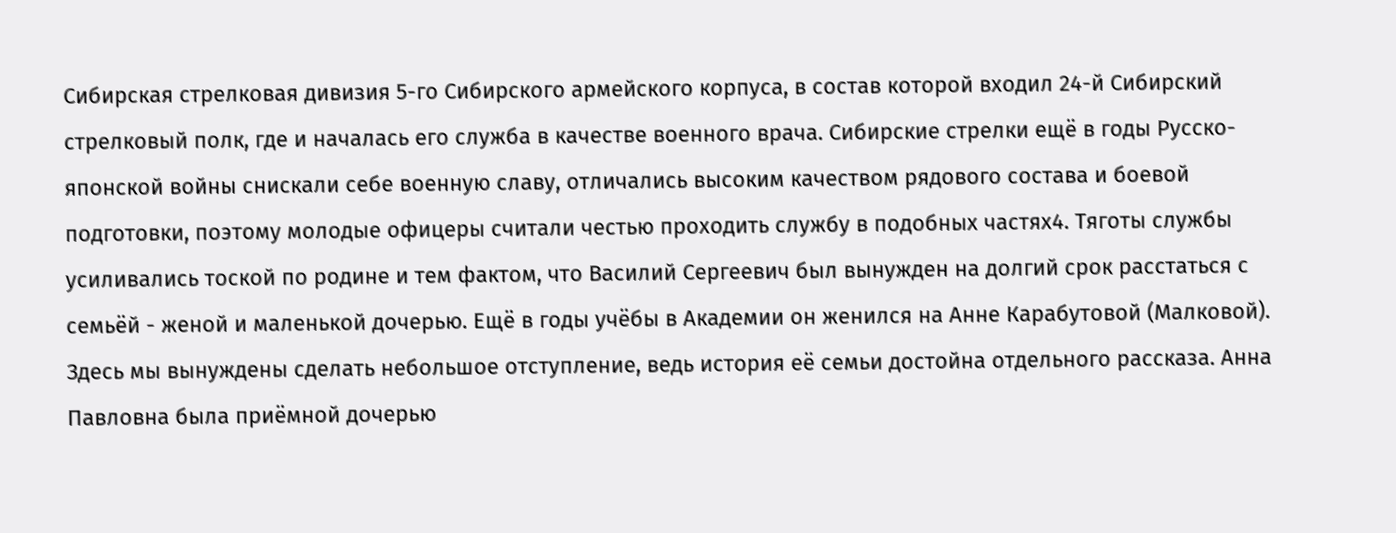Сибирская стрелковая дивизия 5-го Сибирского армейского корпуса, в состав которой входил 24-й Сибирский стрелковый полк, где и началась его служба в качестве военного врача. Сибирские стрелки ещё в годы Русско-японской войны снискали себе военную славу, отличались высоким качеством рядового состава и боевой подготовки, поэтому молодые офицеры считали честью проходить службу в подобных частях4. Тяготы службы усиливались тоской по родине и тем фактом, что Василий Сергеевич был вынужден на долгий срок расстаться с семьёй - женой и маленькой дочерью. Ещё в годы учёбы в Академии он женился на Анне Карабутовой (Малковой). Здесь мы вынуждены сделать небольшое отступление, ведь история её семьи достойна отдельного рассказа. Анна Павловна была приёмной дочерью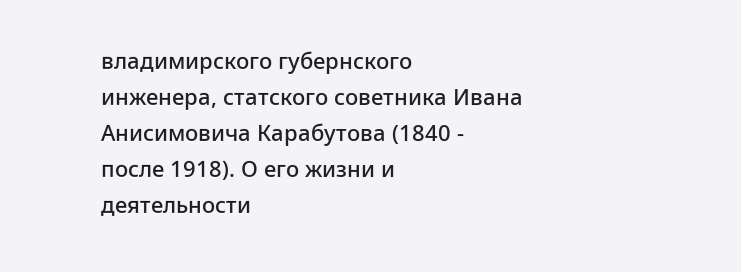владимирского губернского инженера, статского советника Ивана Анисимовича Карабутова (1840 - после 1918). О его жизни и деятельности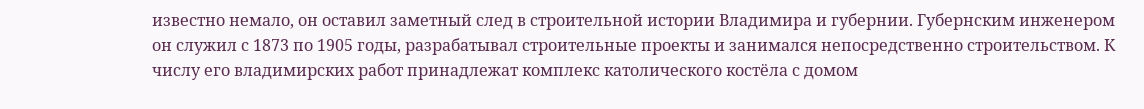известно немало, он оставил заметный след в строительной истории Владимира и губернии. Губернским инженером он служил с 1873 по 1905 годы, разрабатывал строительные проекты и занимался непосредственно строительством. К числу его владимирских работ принадлежат комплекс католического костёла с домом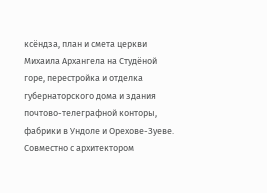ксёндза, план и смета церкви Михаила Архангела на Студёной горе, перестройка и отделка губернаторского дома и здания почтово-телеграфной конторы, фабрики в Ундоле и Орехове-Зуеве. Совместно с архитектором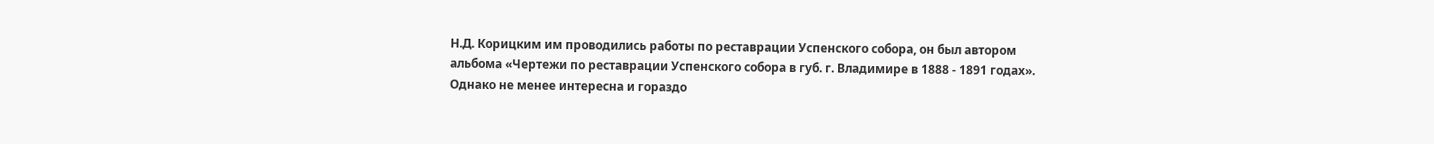Н.Д. Корицким им проводились работы по реставрации Успенского собора, он был автором альбома «Чертежи по реставрации Успенского собора в губ. г. Владимире в 1888 - 1891 годах». Однако не менее интересна и гораздо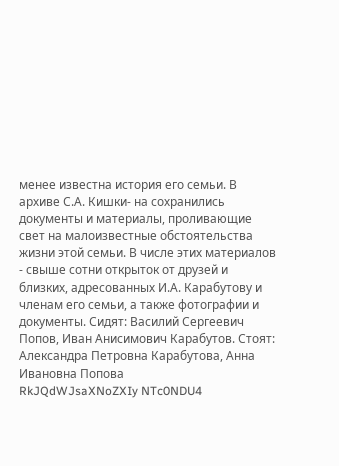менее известна история его семьи. В архиве С.А. Кишки- на сохранились документы и материалы, проливающие свет на малоизвестные обстоятельства жизни этой семьи. В числе этих материалов - свыше сотни открыток от друзей и близких, адресованных И.А. Карабутову и членам его семьи, а также фотографии и документы. Сидят: Василий Сергеевич Попов, Иван Анисимович Карабутов. Стоят: Александра Петровна Карабутова, Анна Ивановна Попова
RkJQdWJsaXNoZXIy NTc0NDU4